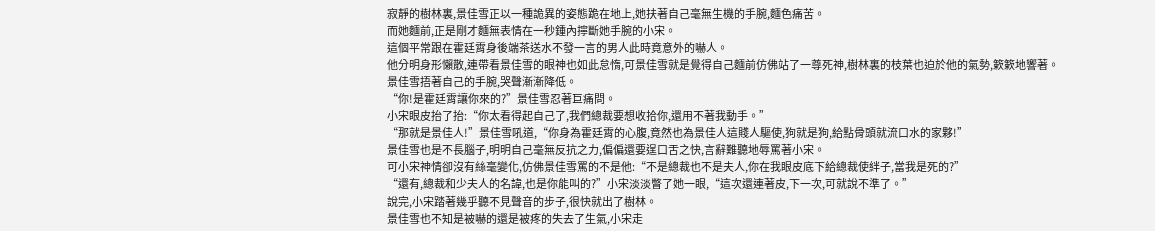寂靜的樹林裏,景佳雪正以一種詭異的姿態跪在地上,她扶著自己毫無生機的手腕,麵色痛苦。
而她麵前,正是剛才麵無表情在一秒鍾內擰斷她手腕的小宋。
這個平常跟在霍廷霄身後端茶送水不發一言的男人此時竟意外的嚇人。
他分明身形懶散,連帶看景佳雪的眼神也如此怠惰,可景佳雪就是覺得自己麵前仿佛站了一尊死神,樹林裏的枝葉也迫於他的氣勢,簌簌地響著。
景佳雪捂著自己的手腕,哭聲漸漸降低。
“你!是霍廷霄讓你來的?”景佳雪忍著巨痛問。
小宋眼皮抬了抬:“你太看得起自己了,我們總裁要想收拾你,還用不著我動手。”
“那就是景佳人!”景佳雪吼道,“你身為霍廷霄的心腹,竟然也為景佳人這賤人驅使,狗就是狗,給點骨頭就流口水的家夥!”
景佳雪也是不長腦子,明明自己毫無反抗之力,偏偏還要逞口舌之快,言辭難聽地辱罵著小宋。
可小宋神情卻沒有絲毫變化,仿佛景佳雪罵的不是他:“不是總裁也不是夫人,你在我眼皮底下給總裁使絆子,當我是死的?”
“還有,總裁和少夫人的名諱,也是你能叫的?”小宋淡淡瞥了她一眼,“這次還連著皮,下一次,可就說不準了。”
說完,小宋踏著幾乎聽不見聲音的步子,很快就出了樹林。
景佳雪也不知是被嚇的還是被疼的失去了生氣,小宋走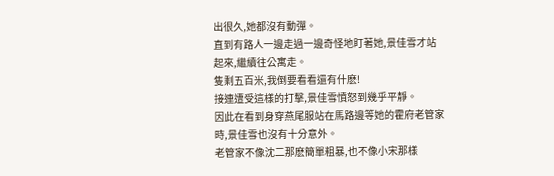出很久,她都沒有動彈。
直到有路人一邊走過一邊奇怪地盯著她,景佳雪才站起來,繼續往公寓走。
隻剩五百米,我倒要看看還有什麽!
接連遭受這樣的打擊,景佳雪憤怒到幾乎平靜。
因此在看到身穿燕尾服站在馬路邊等她的霍府老管家時,景佳雪也沒有十分意外。
老管家不像沈二那麽簡單粗暴,也不像小宋那樣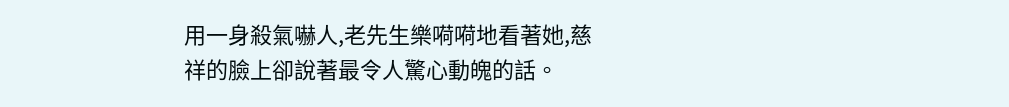用一身殺氣嚇人,老先生樂嗬嗬地看著她,慈祥的臉上卻說著最令人驚心動魄的話。